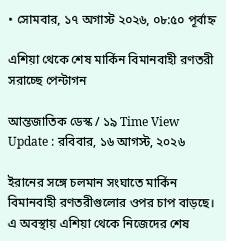• সোমবার, ১৭ অগাস্ট ২০২৬, ০৮:৫০ পূর্বাহ্ন

এশিয়া থেকে শেষ মার্কিন বিমানবাহী রণতরী সরাচ্ছে পেন্টাগন

আন্তজাতিক ডেস্ক / ১৯ Time View
Update : রবিবার, ১৬ আগস্ট, ২০২৬

ইরানের সঙ্গে চলমান সংঘাতে মার্কিন বিমানবাহী রণতরীগুলোর ওপর চাপ বাড়ছে। এ অবস্থায় এশিয়া থেকে নিজেদের শেষ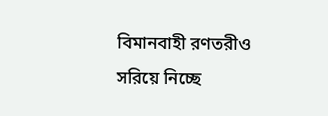বিমানবাহী রণতরীও সরিয়ে নিচ্ছে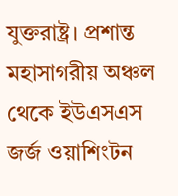যুক্তরাষ্ট্র। প্রশান্ত মহাসাগরীয় অঞ্চল থেকে ইউএসএস জর্জ ওয়াশিংটন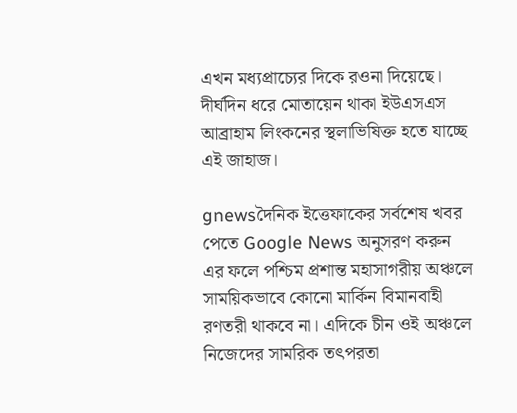এখন মধ্যপ্রাচ্যের দিকে রওনা দিয়েছে। দীর্ঘদিন ধরে মোতায়েন থাকা ইউএসএস আব্রাহাম লিংকনের স্থলাভিষিক্ত হতে যাচ্ছে এই জাহাজ।

gnewsদৈনিক ইত্তেফাকের সর্বশেষ খবর পেতে Google News অনুসরণ করুন
এর ফলে পশ্চিম প্রশান্ত মহাসাগরীয় অঞ্চলে সাময়িকভাবে কোনো মার্কিন বিমানবাহী রণতরী থাকবে না। এদিকে চীন ওই অঞ্চলে নিজেদের সামরিক তৎপরতা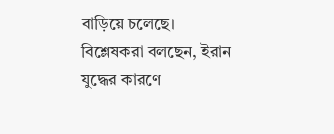বাড়িয়ে চলেছে। বিশ্লেষকরা বলছেন, ইরান যুদ্ধের কারণে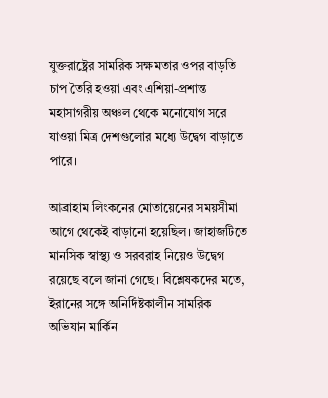যুক্তরাষ্ট্রের সামরিক সক্ষমতার ওপর বাড়তি চাপ তৈরি হওয়া এবং এশিয়া-প্রশান্ত মহাসাগরীয় অঞ্চল থেকে মনোযোগ সরে যাওয়া মিত্র দেশগুলোর মধ্যে উদ্বেগ বাড়াতে পারে।

আব্রাহাম লিংকনের মোতায়েনের সময়সীমা আগে থেকেই বাড়ানো হয়েছিল। জাহাজটিতে মানসিক স্বাস্থ্য ও সরবরাহ নিয়েও উদ্বেগ রয়েছে বলে জানা গেছে। বিশ্লেষকদের মতে, ইরানের সঙ্গে অনির্দিষ্টকালীন সামরিক অভিযান মার্কিন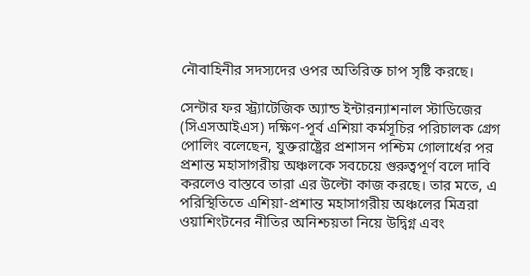নৌবাহিনীর সদস্যদের ওপর অতিরিক্ত চাপ সৃষ্টি করছে।

সেন্টার ফর স্ট্র্যাটেজিক অ্যান্ড ইন্টারন্যাশনাল স্টাডিজের (সিএসআইএস) দক্ষিণ-পূর্ব এশিয়া কর্মসূচির পরিচালক গ্রেগ পোলিং বলেছেন, যুক্তরাষ্ট্রের প্রশাসন পশ্চিম গোলার্ধের পর প্রশান্ত মহাসাগরীয় অঞ্চলকে সবচেয়ে গুরুত্বপূর্ণ বলে দাবি করলেও বাস্তবে তারা এর উল্টো কাজ করছে। তার মতে, এ পরিস্থিতিতে এশিয়া-প্রশান্ত মহাসাগরীয় অঞ্চলের মিত্ররা ওয়াশিংটনের নীতির অনিশ্চয়তা নিয়ে উদ্বিগ্ন এবং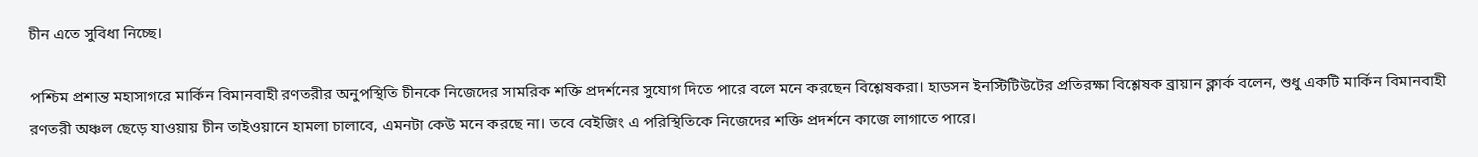চীন এতে সুবিধা নিচ্ছে।

পশ্চিম প্রশান্ত মহাসাগরে মার্কিন বিমানবাহী রণতরীর অনুপস্থিতি চীনকে নিজেদের সামরিক শক্তি প্রদর্শনের সুযোগ দিতে পারে বলে মনে করছেন বিশ্লেষকরা। হাডসন ইনস্টিটিউটের প্রতিরক্ষা বিশ্লেষক ব্রায়ান ক্লার্ক বলেন, শুধু একটি মার্কিন বিমানবাহী রণতরী অঞ্চল ছেড়ে যাওয়ায় চীন তাইওয়ানে হামলা চালাবে, এমনটা কেউ মনে করছে না। তবে বেইজিং এ পরিস্থিতিকে নিজেদের শক্তি প্রদর্শনে কাজে লাগাতে পারে।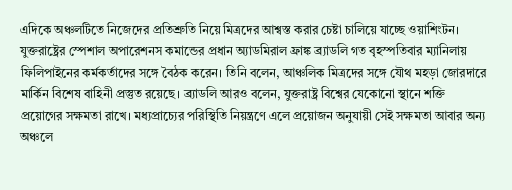এদিকে অঞ্চলটিতে নিজেদের প্রতিশ্রুতি নিয়ে মিত্রদের আশ্বস্ত করার চেষ্টা চালিয়ে যাচ্ছে ওয়াশিংটন। যুক্তরাষ্ট্রের স্পেশাল অপারেশনস কমান্ডের প্রধান অ্যাডমিরাল ফ্রাঙ্ক ব্র্যাডলি গত বৃহস্পতিবার ম্যানিলায় ফিলিপাইনের কর্মকর্তাদের সঙ্গে বৈঠক করেন। তিনি বলেন, আঞ্চলিক মিত্রদের সঙ্গে যৌথ মহড়া জোরদারে মার্কিন বিশেষ বাহিনী প্রস্তুত রয়েছে। ব্র্যাডলি আরও বলেন, যুক্তরাষ্ট্র বিশ্বের যেকোনো স্থানে শক্তি প্রয়োগের সক্ষমতা রাখে। মধ্যপ্রাচ্যের পরিস্থিতি নিয়ন্ত্রণে এলে প্রয়োজন অনুযায়ী সেই সক্ষমতা আবার অন্য অঞ্চলে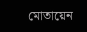মোতায়েন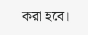করা হবে।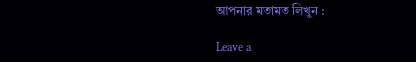আপনার মতামত লিখুন :

Leave a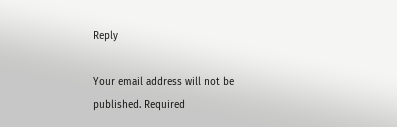Reply

Your email address will not be published. Required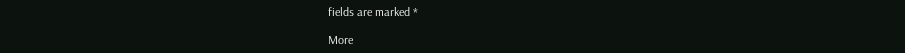fields are marked *

More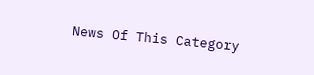News Of This Category